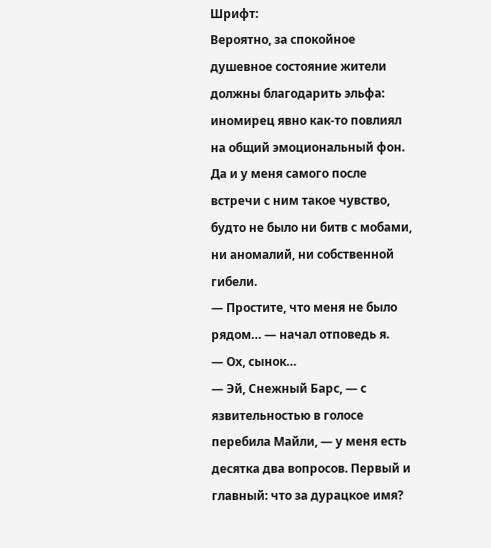Шрифт:
Вероятно, за спокойное душевное состояние жители должны благодарить эльфа: иномирец явно как-то повлиял на общий эмоциональный фон. Да и у меня самого после встречи с ним такое чувство, будто не было ни битв с мобами, ни аномалий, ни собственной гибели.
— Простите, что меня не было рядом… — начал отповедь я.
— Ох, сынок…
— Эй, Снежный Барс, — с язвительностью в голосе перебила Майли, — у меня есть десятка два вопросов. Первый и главный: что за дурацкое имя?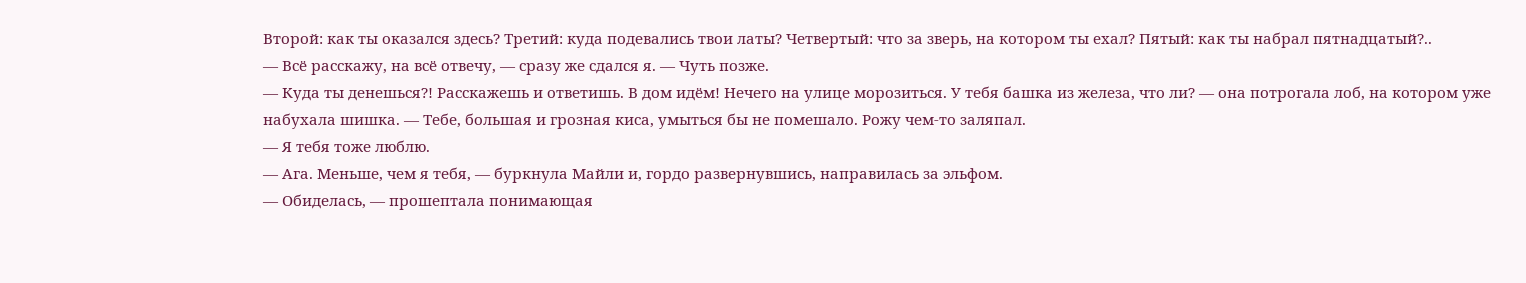Второй: как ты оказался здесь? Третий: куда подевались твои латы? Четвертый: что за зверь, на котором ты ехал? Пятый: как ты набрал пятнадцатый?..
— Всё расскажу, на всё отвечу, — сразу же сдался я. — Чуть позже.
— Куда ты денешься?! Расскажешь и ответишь. В дом идём! Нечего на улице морозиться. У тебя башка из железа, что ли? — она потрогала лоб, на котором уже набухала шишка. — Тебе, большая и грозная киса, умыться бы не помешало. Рожу чем-то заляпал.
— Я тебя тоже люблю.
— Ага. Меньше, чем я тебя, — буркнула Майли и, гордо развернувшись, направилась за эльфом.
— Обиделась, — прошептала понимающая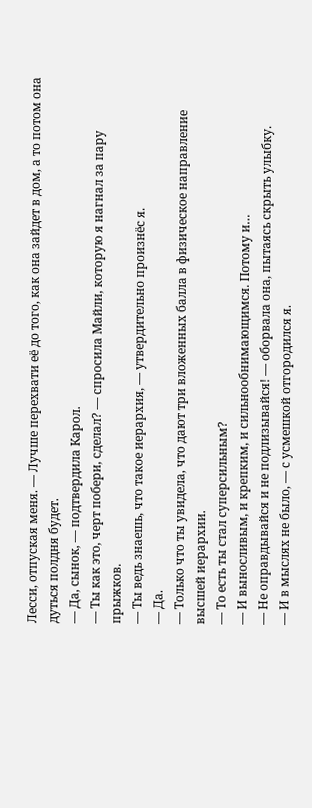Лесси, отпуская меня. — Лучше перехвати её до того, как она зайдет в дом, а то потом она дуться полдня будет.
— Да, сынок, — подтвердила Карол.
— Ты как это, черт побери, сделал? — спросила Майли, которую я нагнал за пару прыжков.
— Ты ведь знаешь, что такое иерархия, — утвердительно произнёс я.
— Да.
— Только что ты увидела, что дают три вложенных балла в физическое направление высшей иерархии.
— То есть ты стал суперсильным?
— И выносливым, и крепким, и сильнообнимающимся. Потому и…
— Не оправдывайся и не подлизывайся! — оборвала она, пытаясь скрыть улыбку.
— И в мыслях не было, — с усмешкой отгородился я.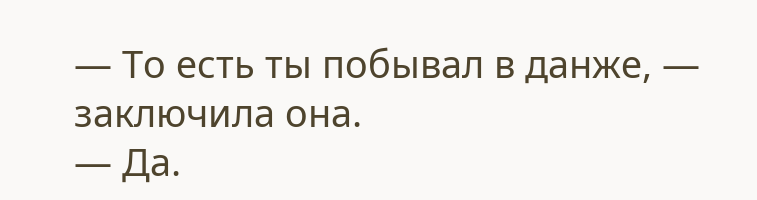— То есть ты побывал в данже, — заключила она.
— Да.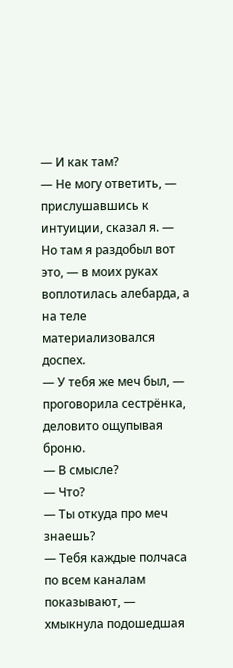— И как там?
— Не могу ответить, — прислушавшись к интуиции, сказал я. — Но там я раздобыл вот это, — в моих руках воплотилась алебарда, а на теле материализовался доспех.
— У тебя же меч был, — проговорила сестрёнка, деловито ощупывая броню.
— В смысле?
— Что?
— Ты откуда про меч знаешь?
— Тебя каждые полчаса по всем каналам показывают, — хмыкнула подошедшая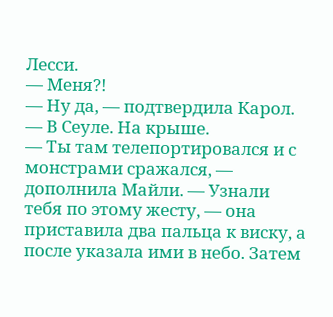Лесси.
— Меня?!
— Ну да, — подтвердила Карол. — В Сеуле. На крыше.
— Ты там телепортировался и с монстрами сражался, — дополнила Майли. — Узнали тебя по этому жесту, — она приставила два пальца к виску, а после указала ими в небо. Затем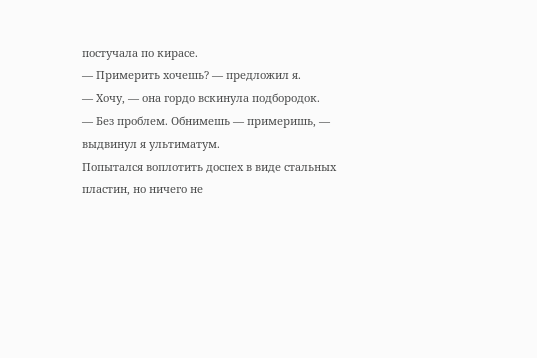постучала по кирасе.
— Примерить хочешь? — предложил я.
— Хочу, — она гордо вскинула подбородок.
— Без проблем. Обнимешь — примеришь, — выдвинул я ультиматум.
Попытался воплотить доспех в виде стальных пластин, но ничего не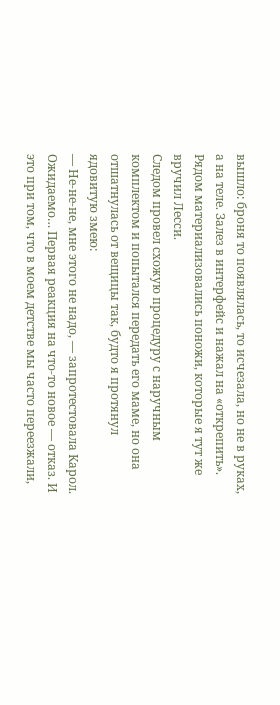вышло: броня то появлялась, то исчезала, но не в руках, а на теле. Залез в интерфейс и нажал на «открепить». Рядом материализовались поножи, которые я тут же вручил Лесси.
Следом провел схожую процедуру с наручным комплектом и попытался передать его маме, но она отшатнулась от вещицы так, будто я протянул ядовитую змею:
— Не-не-не, мне этого не надо, — запротестовала Карол.
Ожидаемо… Первая реакция на что-то новое — отказ. И это при том, что в моем детстве мы часто переезжали,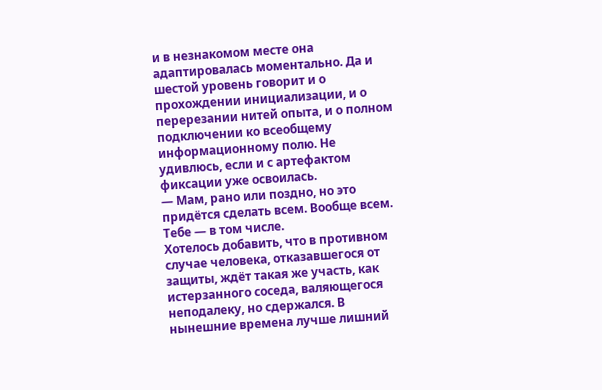и в незнакомом месте она адаптировалась моментально. Да и шестой уровень говорит и о прохождении инициализации, и о перерезании нитей опыта, и о полном подключении ко всеобщему информационному полю. Не удивлюсь, если и с артефактом фиксации уже освоилась.
— Мам, рано или поздно, но это придётся сделать всем. Вообще всем. Тебе — в том числе.
Хотелось добавить, что в противном случае человека, отказавшегося от защиты, ждёт такая же участь, как истерзанного соседа, валяющегося неподалеку, но сдержался. В нынешние времена лучше лишний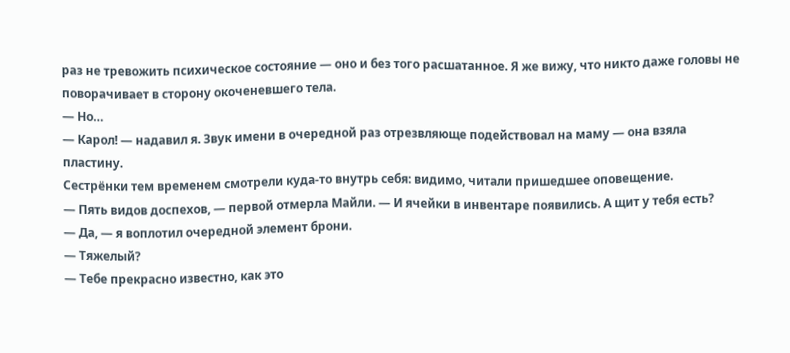раз не тревожить психическое состояние — оно и без того расшатанное. Я же вижу, что никто даже головы не поворачивает в сторону окоченевшего тела.
— Но…
— Карол! — надавил я. Звук имени в очередной раз отрезвляюще подействовал на маму — она взяла пластину.
Сестрёнки тем временем смотрели куда-то внутрь себя: видимо, читали пришедшее оповещение.
— Пять видов доспехов, — первой отмерла Майли. — И ячейки в инвентаре появились. А щит у тебя есть?
— Да, — я воплотил очередной элемент брони.
— Тяжелый?
— Тебе прекрасно известно, как это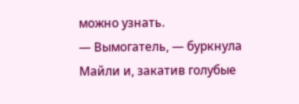можно узнать.
— Вымогатель, — буркнула Майли и, закатив голубые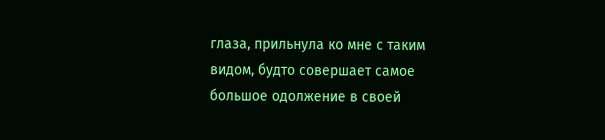глаза, прильнула ко мне с таким видом, будто совершает самое большое одолжение в своей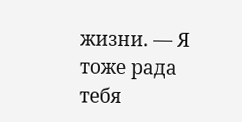жизни. — Я тоже рада тебя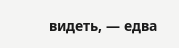видеть, — едва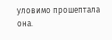уловимо прошептала она.